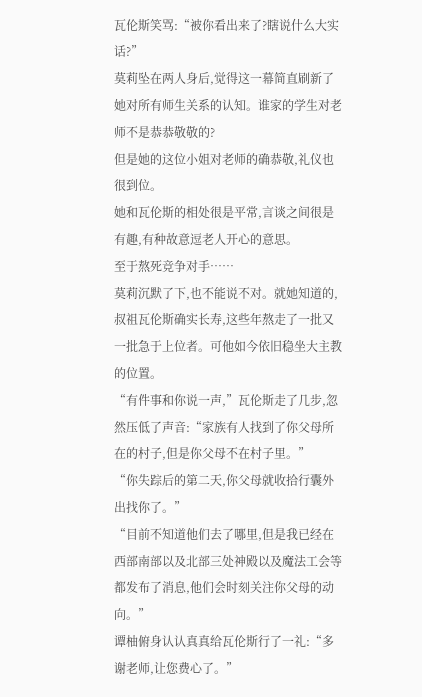瓦伦斯笑骂:“被你看出来了?瞎说什么大实话?”
莫莉坠在两人身后,觉得这一幕简直刷新了她对所有师生关系的认知。谁家的学生对老师不是恭恭敬敬的?
但是她的这位小姐对老师的确恭敬,礼仪也很到位。
她和瓦伦斯的相处很是平常,言谈之间很是有趣,有种故意逗老人开心的意思。
至于熬死竞争对手……
莫莉沉默了下,也不能说不对。就她知道的,叔祖瓦伦斯确实长寿,这些年熬走了一批又一批急于上位者。可他如今依旧稳坐大主教的位置。
“有件事和你说一声,”瓦伦斯走了几步,忽然压低了声音:“家族有人找到了你父母所在的村子,但是你父母不在村子里。”
“你失踪后的第二天,你父母就收拾行囊外出找你了。”
“目前不知道他们去了哪里,但是我已经在西部南部以及北部三处神殿以及魔法工会等都发布了消息,他们会时刻关注你父母的动向。”
谭柚俯身认认真真给瓦伦斯行了一礼:“多谢老师,让您费心了。”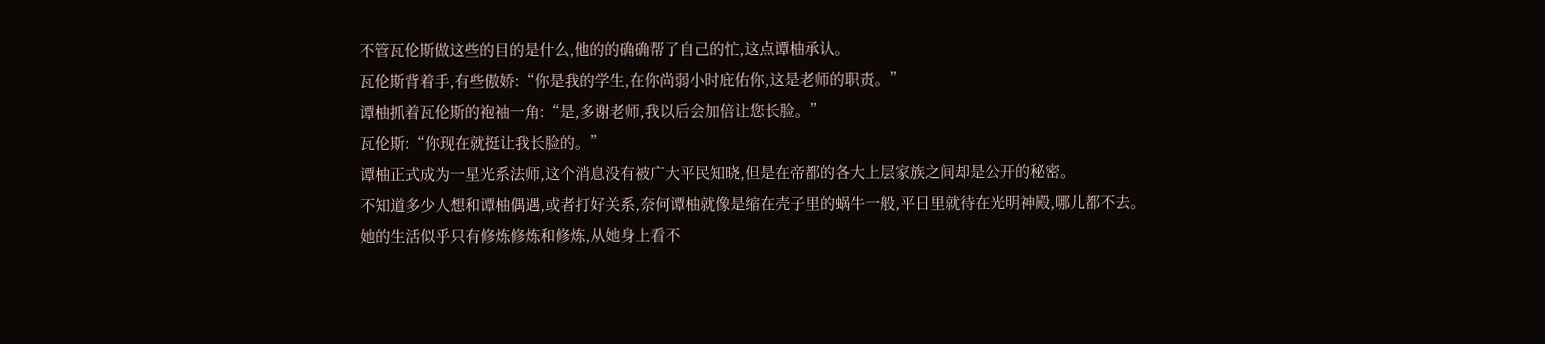不管瓦伦斯做这些的目的是什么,他的的确确帮了自己的忙,这点谭柚承认。
瓦伦斯背着手,有些傲娇:“你是我的学生,在你尚弱小时庇佑你,这是老师的职责。”
谭柚抓着瓦伦斯的袍袖一角:“是,多谢老师,我以后会加倍让您长脸。”
瓦伦斯:“你现在就挺让我长脸的。”
谭柚正式成为一星光系法师,这个消息没有被广大平民知晓,但是在帝都的各大上层家族之间却是公开的秘密。
不知道多少人想和谭柚偶遇,或者打好关系,奈何谭柚就像是缩在壳子里的蜗牛一般,平日里就待在光明神殿,哪儿都不去。
她的生活似乎只有修炼修炼和修炼,从她身上看不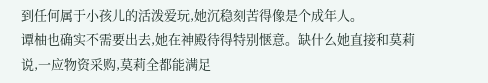到任何属于小孩儿的活泼爱玩,她沉稳刻苦得像是个成年人。
谭柚也确实不需要出去,她在神殿待得特别惬意。缺什么她直接和莫莉说,一应物资采购,莫莉全都能满足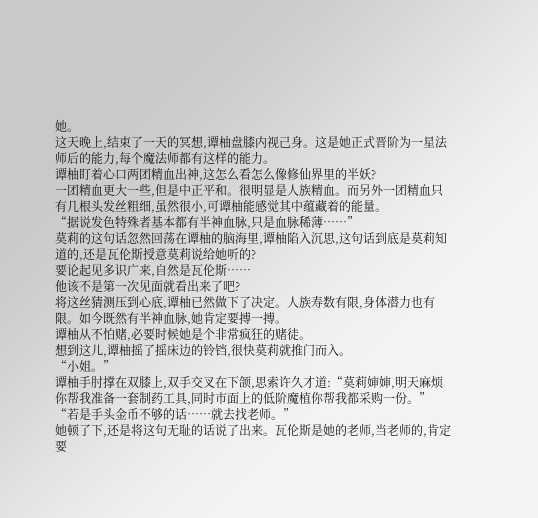她。
这天晚上,结束了一天的冥想,谭柚盘膝内视己身。这是她正式晋阶为一星法师后的能力,每个魔法师都有这样的能力。
谭柚盯着心口两团精血出神,这怎么看怎么像修仙界里的半妖?
一团精血更大一些,但是中正平和。很明显是人族精血。而另外一团精血只有几根头发丝粗细,虽然很小,可谭柚能感觉其中蕴藏着的能量。
“据说发色特殊者基本都有半神血脉,只是血脉稀薄……”
莫莉的这句话忽然回荡在谭柚的脑海里,谭柚陷入沉思,这句话到底是莫莉知道的,还是瓦伦斯授意莫莉说给她听的?
要论起见多识广来,自然是瓦伦斯……
他该不是第一次见面就看出来了吧?
将这丝猜测压到心底,谭柚已然做下了决定。人族寿数有限,身体潜力也有限。如今既然有半神血脉,她肯定要搏一搏。
谭柚从不怕赌,必要时候她是个非常疯狂的赌徒。
想到这儿,谭柚摇了摇床边的铃铛,很快莫莉就推门而入。
“小姐。”
谭柚手肘撑在双膝上,双手交叉在下颌,思索许久才道:“莫莉婶婶,明天麻烦你帮我准备一套制药工具,同时市面上的低阶魔植你帮我都采购一份。”
“若是手头金币不够的话……就去找老师。”
她顿了下,还是将这句无耻的话说了出来。瓦伦斯是她的老师,当老师的,肯定要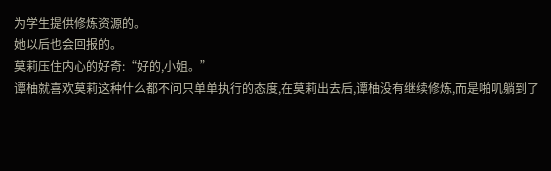为学生提供修炼资源的。
她以后也会回报的。
莫莉压住内心的好奇:“好的,小姐。”
谭柚就喜欢莫莉这种什么都不问只单单执行的态度,在莫莉出去后,谭柚没有继续修炼,而是啪叽躺到了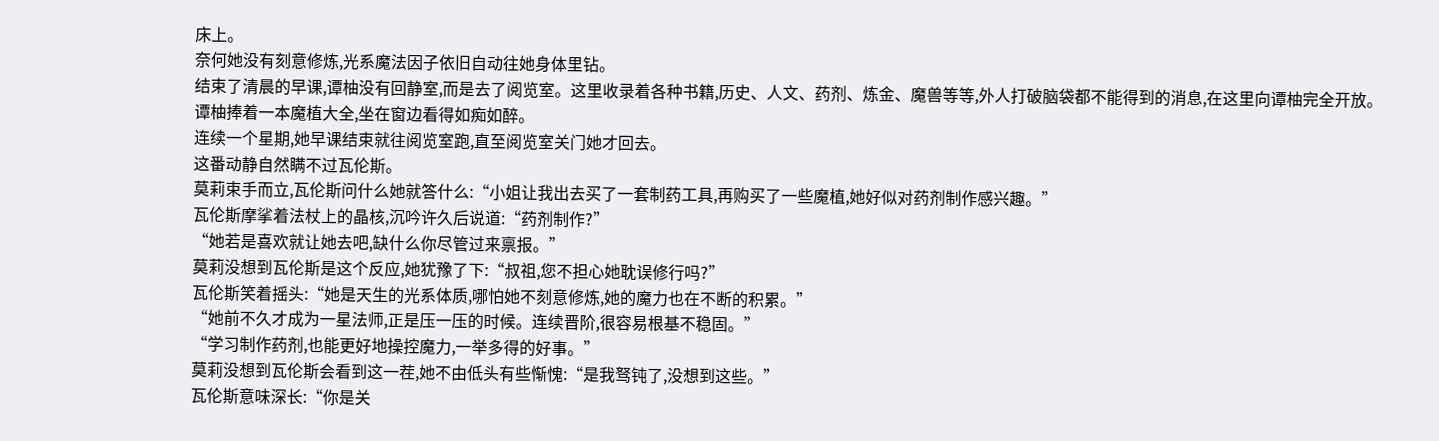床上。
奈何她没有刻意修炼,光系魔法因子依旧自动往她身体里钻。
结束了清晨的早课,谭柚没有回静室,而是去了阅览室。这里收录着各种书籍,历史、人文、药剂、炼金、魔兽等等,外人打破脑袋都不能得到的消息,在这里向谭柚完全开放。
谭柚捧着一本魔植大全,坐在窗边看得如痴如醉。
连续一个星期,她早课结束就往阅览室跑,直至阅览室关门她才回去。
这番动静自然瞒不过瓦伦斯。
莫莉束手而立,瓦伦斯问什么她就答什么:“小姐让我出去买了一套制药工具,再购买了一些魔植,她好似对药剂制作感兴趣。”
瓦伦斯摩挲着法杖上的晶核,沉吟许久后说道:“药剂制作?”
“她若是喜欢就让她去吧,缺什么你尽管过来禀报。”
莫莉没想到瓦伦斯是这个反应,她犹豫了下:“叔祖,您不担心她耽误修行吗?”
瓦伦斯笑着摇头:“她是天生的光系体质,哪怕她不刻意修炼,她的魔力也在不断的积累。”
“她前不久才成为一星法师,正是压一压的时候。连续晋阶,很容易根基不稳固。”
“学习制作药剂,也能更好地操控魔力,一举多得的好事。”
莫莉没想到瓦伦斯会看到这一茬,她不由低头有些惭愧:“是我驽钝了,没想到这些。”
瓦伦斯意味深长:“你是关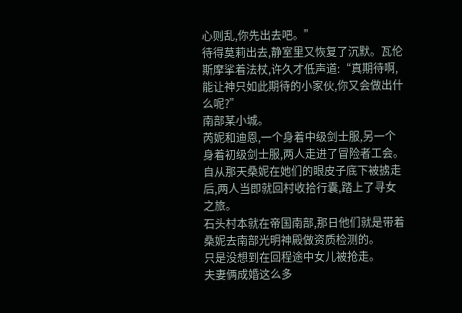心则乱,你先出去吧。”
待得莫莉出去,静室里又恢复了沉默。瓦伦斯摩挲着法杖,许久才低声道:“真期待啊,能让神只如此期待的小家伙,你又会做出什么呢?”
南部某小城。
芮妮和迪恩,一个身着中级剑士服,另一个身着初级剑士服,两人走进了冒险者工会。自从那天桑妮在她们的眼皮子底下被掳走后,两人当即就回村收拾行囊,踏上了寻女之旅。
石头村本就在帝国南部,那日他们就是带着桑妮去南部光明神殿做资质检测的。
只是没想到在回程途中女儿被抢走。
夫妻俩成婚这么多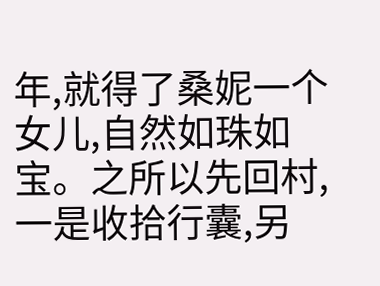年,就得了桑妮一个女儿,自然如珠如宝。之所以先回村,一是收拾行囊,另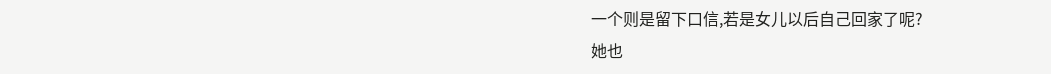一个则是留下口信,若是女儿以后自己回家了呢?
她也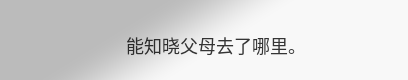能知晓父母去了哪里。